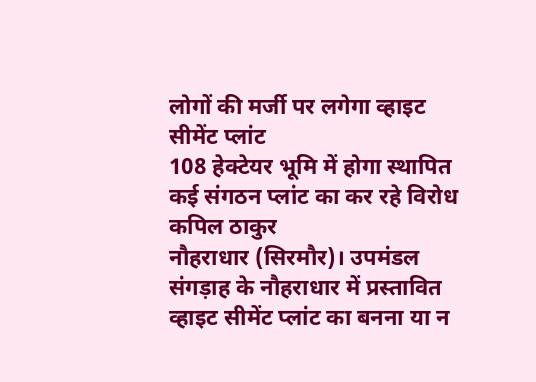लोगों की मर्जी पर लगेगा व्हाइट सीमेंट प्लांट
108 हेक्टेयर भूमि में होगा स्थापित
कई संगठन प्लांट का कर रहे विरोध
कपिल ठाकुर
नौहराधार (सिरमौर)। उपमंडल संगड़ाह के नौहराधार में प्रस्तावित व्हाइट सीमेंट प्लांट का बनना या न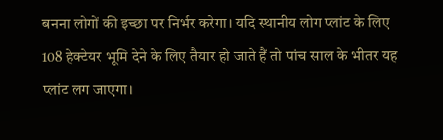बनना लोगों की इच्छा पर निर्भर करेगा। यदि स्थानीय लोग प्लांट के लिए 108 हेक्टेयर भूमि देने के लिए तैयार हो जाते हैं तो पांच साल के भीतर यह प्लांट लग जाएगा।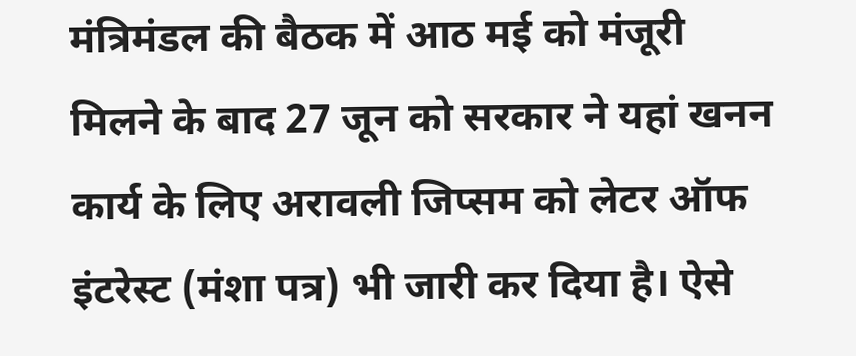मंत्रिमंडल की बैठक में आठ मई को मंजूरी मिलने के बाद 27 जून को सरकार ने यहां खनन कार्य के लिए अरावली जिप्सम को लेटर ऑफ इंटरेस्ट (मंशा पत्र) भी जारी कर दिया है। ऐसे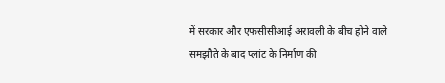में सरकार और एफसीसीआई अरावली के बीच होने वाले समझौते के बाद प्लांट के निर्माण की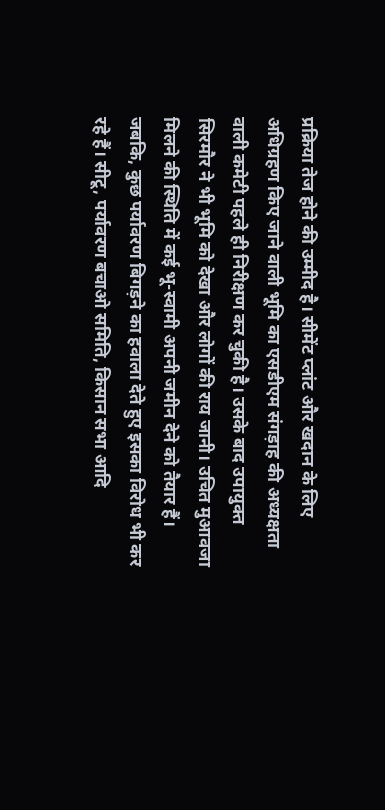प्रक्रिया तेज होने की उम्मीद है। सीमेंट प्लांट और खदान के लिए अधिग्रहण किए जाने वाली भूमि का एसडीएम संगड़ाह की अध्यक्षता वाली कमेटी पहले ही निरीक्षण कर चुकी है। उसके बाद उपायुक्त सिरमौर ने भी भूमि को देखा और लोगों की राय जानी। उचित मुआवजा मिलने की स्थिति में कई भू-स्वामी अपनी जमीन देने को तैयार हैं। जबकि, कुछ पर्यावरण बिगड़ने का हवाला देते हुए इसका विरोध भी कर रहे हैं। सीटू, पर्यावरण बचाओ समिति, किसान सभा आदि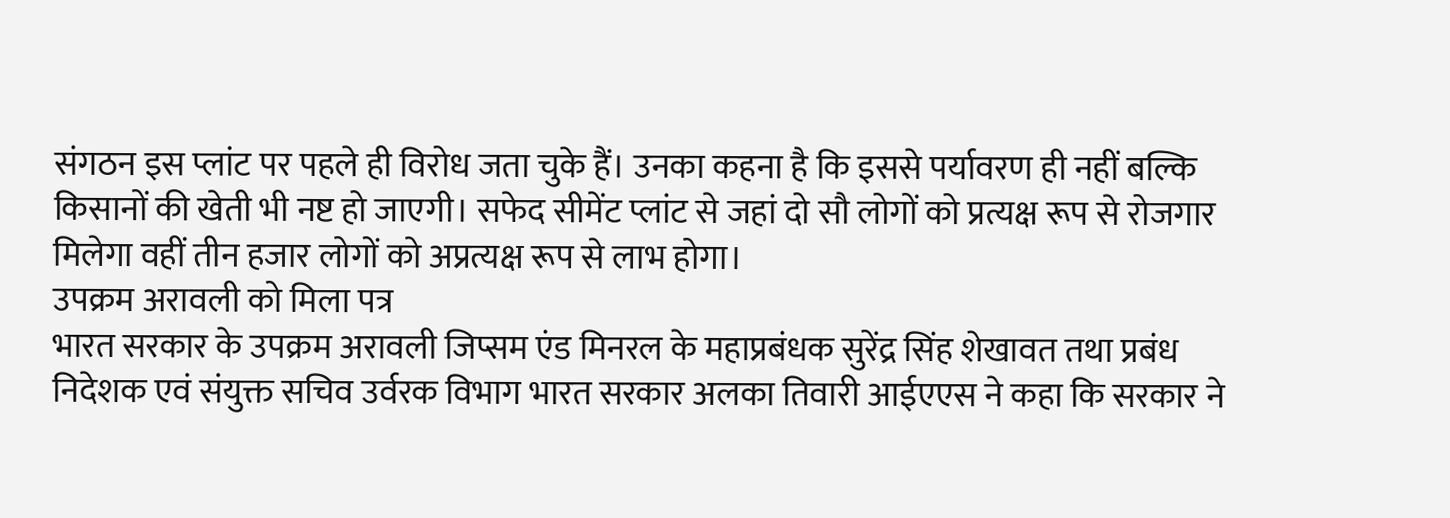संगठन इस प्लांट पर पहले ही विरोध जता चुके हैं। उनका कहना है कि इससे पर्यावरण ही नहीं बल्कि किसानों की खेती भी नष्ट हो जाएगी। सफेद सीमेंट प्लांट से जहां दो सौ लोगों को प्रत्यक्ष रूप से रोजगार मिलेगा वहीं तीन हजार लोगों को अप्रत्यक्ष रूप से लाभ होगा।
उपक्रम अरावली को मिला पत्र
भारत सरकार के उपक्रम अरावली जिप्सम एंड मिनरल के महाप्रबंधक सुरेंद्र सिंह शेखावत तथा प्रबंध निदेशक एवं संयुक्त सचिव उर्वरक विभाग भारत सरकार अलका तिवारी आईएएस ने कहा कि सरकार ने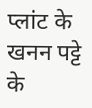प्लांट के खनन पट्टे के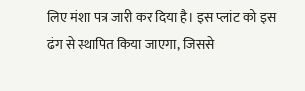लिए मंशा पत्र जारी कर दिया है। इस प्लांट को इस ढंग से स्थापित किया जाएगा, जिससे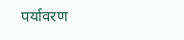पर्यावरण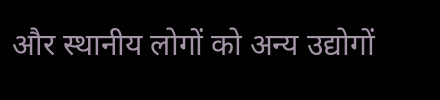और स्थानीय लोगों को अन्य उद्योगों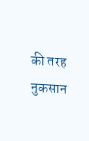की तरह नुकसान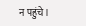न पहुंचे।